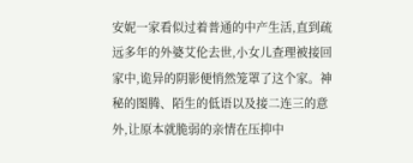安妮一家看似过着普通的中产生活,直到疏远多年的外婆艾伦去世,小女儿查理被接回家中,诡异的阴影便悄然笼罩了这个家。神秘的图腾、陌生的低语以及接二连三的意外,让原本就脆弱的亲情在压抑中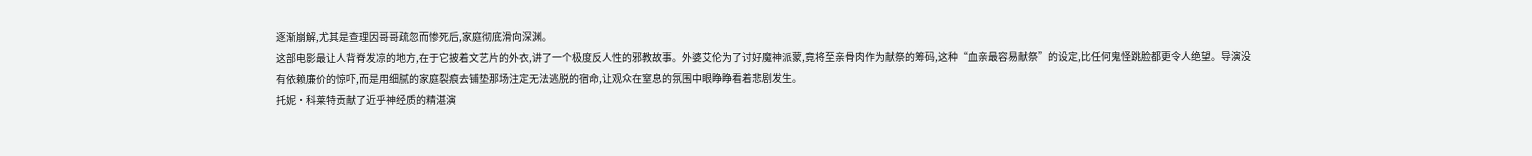逐渐崩解,尤其是查理因哥哥疏忽而惨死后,家庭彻底滑向深渊。
这部电影最让人背脊发凉的地方,在于它披着文艺片的外衣,讲了一个极度反人性的邪教故事。外婆艾伦为了讨好魔神派蒙,竟将至亲骨肉作为献祭的筹码,这种“血亲最容易献祭”的设定,比任何鬼怪跳脸都更令人绝望。导演没有依赖廉价的惊吓,而是用细腻的家庭裂痕去铺垫那场注定无法逃脱的宿命,让观众在窒息的氛围中眼睁睁看着悲剧发生。
托妮·科莱特贡献了近乎神经质的精湛演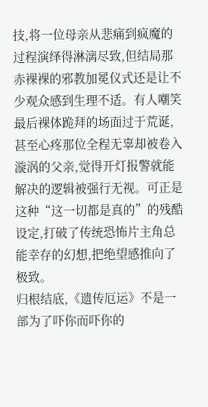技,将一位母亲从悲痛到疯魔的过程演绎得淋漓尽致,但结局那赤裸裸的邪教加冕仪式还是让不少观众感到生理不适。有人嘲笑最后裸体跪拜的场面过于荒诞,甚至心疼那位全程无辜却被卷入漩涡的父亲,觉得开灯报警就能解决的逻辑被强行无视。可正是这种“这一切都是真的”的残酷设定,打破了传统恐怖片主角总能幸存的幻想,把绝望感推向了极致。
归根结底,《遗传厄运》不是一部为了吓你而吓你的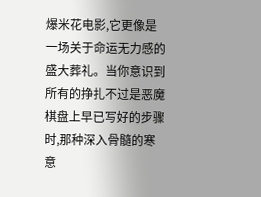爆米花电影,它更像是一场关于命运无力感的盛大葬礼。当你意识到所有的挣扎不过是恶魔棋盘上早已写好的步骤时,那种深入骨髓的寒意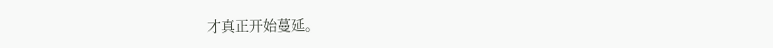才真正开始蔓延。